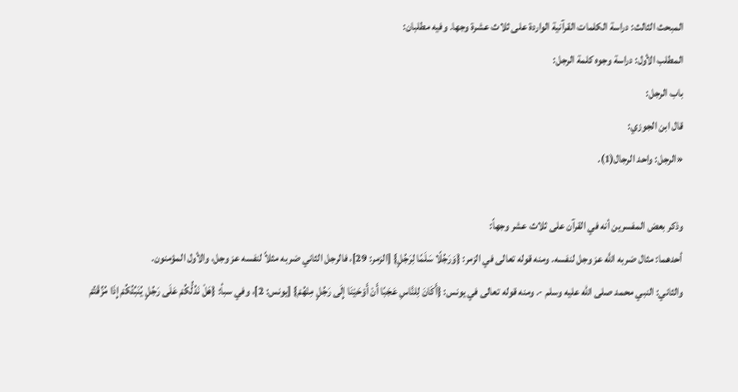المبحث الثالث: دراسة الكلمات القرآنية الواردة على ثلاث عشرة وجها. وفيه مطلبان:
المطلب الأول: دراسة وجوه كلمة الرجل:
باب الرجل:
قال ابن الجوزي:
«الرجل: واحد الرجال(1).

وذكر بعض المفسرين أنه في القرآن على ثلاث عشر وجهاً:
أحدهما: مثال ضربه اللَّه عز وجل لنفسه. ومنه قوله تعالى في الزمر: {وَرَجُلًا سَلَمًا لِرَجُلٍ} [الزمر: 29]، فالرجل الثاني ضربه مثلاً لنفسه عز وجل، والأول المؤمنون.
والثاني: النبي محمد صلى الله عليه وسلم -. ومنه قوله تعالى في يونس: {أَكَانَ لِلنَّاسِ عَجَبًا أَنْ أَوْحَيْنَا إِلَى رَجُلٍ مِنْهُمْ} [يونس: 2]، وفي سبأ: {هَلْ نَدُلُّكُمْ عَلَى رَجُلٍ يُنَبِّئُكُمْ إِذَا مُزِّقْتُمْ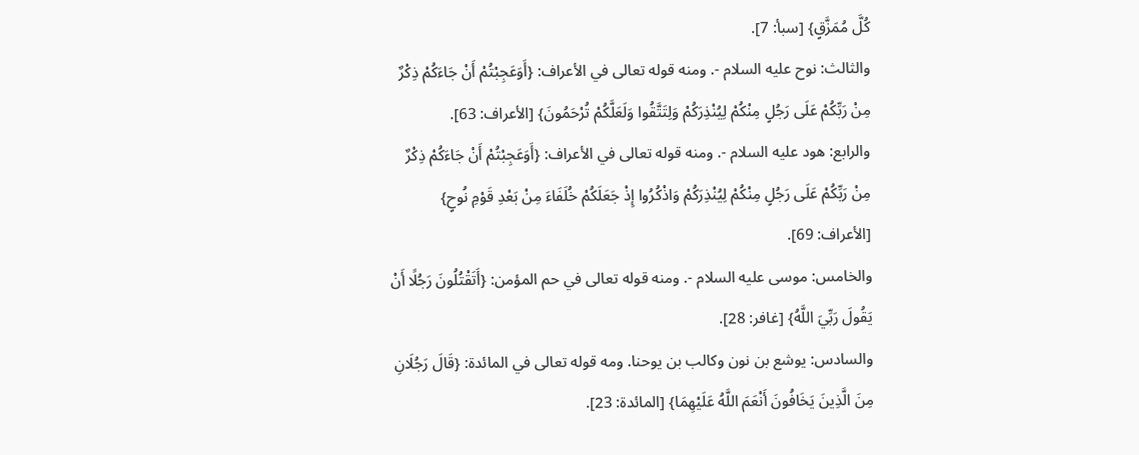كُلَّ مُمَزَّقٍ} [سبأ: 7].
والثالث: نوح عليه السلام -. ومنه قوله تعالى في الأعراف: {أَوَعَجِبْتُمْ أَنْ جَاءَكُمْ ذِكْرٌ مِنْ رَبِّكُمْ عَلَى رَجُلٍ مِنْكُمْ لِيُنْذِرَكُمْ وَلِتَتَّقُوا وَلَعَلَّكُمْ تُرْحَمُونَ} [الأعراف: 63].
والرابع: هود عليه السلام -. ومنه قوله تعالى في الأعراف: {أَوَعَجِبْتُمْ أَنْ جَاءَكُمْ ذِكْرٌ مِنْ رَبِّكُمْ عَلَى رَجُلٍ مِنْكُمْ لِيُنْذِرَكُمْ وَاذْكُرُوا إِذْ جَعَلَكُمْ خُلَفَاءَ مِنْ بَعْدِ قَوْمِ نُوحٍ} [الأعراف: 69].
والخامس: موسى عليه السلام -. ومنه قوله تعالى في حم المؤمن: {أَتَقْتُلُونَ رَجُلًا أَنْ يَقُولَ رَبِّيَ اللَّهُ} [غافر: 28].
والسادس: يوشع بن نون وكالب بن يوحنا. ومه قوله تعالى في المائدة: {قَالَ رَجُلَانِ مِنَ الَّذِينَ يَخَافُونَ أَنْعَمَ اللَّهُ عَلَيْهِمَا} [المائدة: 23].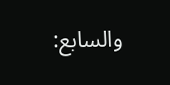والسابع: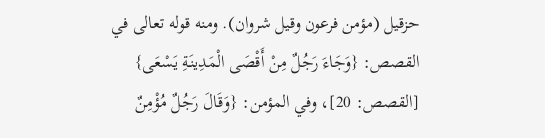حزقيل (مؤمن فرعون وقيل شروان). ومنه قوله تعالى في القصص: {وَجَاءَ رَجُلٌ مِنْ أَقْصَى الْمَدِينَةِ يَسْعَى} [القصص: 20]، وفي المؤمن: {وَقَالَ رَجُلٌ مُؤْمِنٌ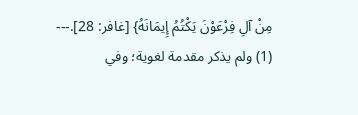مِنْ آلِ فِرْعَوْنَ يَكْتُمُ إِيمَانَهُ} [غافر: 28].---
(1) ولم يذكر مقدمة لغوية؛ وفي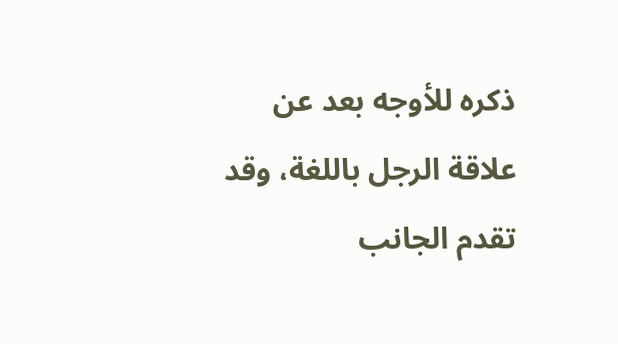ذكره للأوجه بعد عن علاقة الرجل باللغة، وقد تقدم الجانب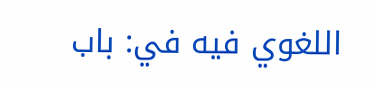اللغوي فيه في: باب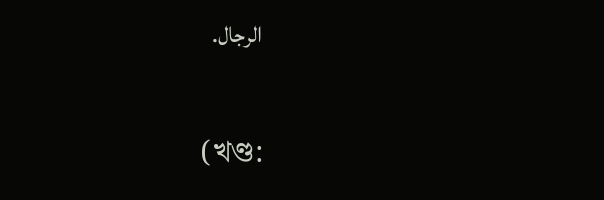الرجال.

(খণ্ড: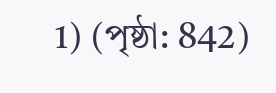1) (পৃষ্ঠা: 842)